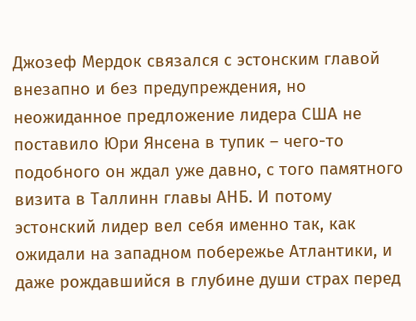Джозеф Мердок связался с эстонским главой внезапно и без предупреждения, но неожиданное предложение лидера США не поставило Юри Янсена в тупик – чего-то подобного он ждал уже давно, с того памятного визита в Таллинн главы АНБ. И потому эстонский лидер вел себя именно так, как ожидали на западном побережье Атлантики, и даже рождавшийся в глубине души страх перед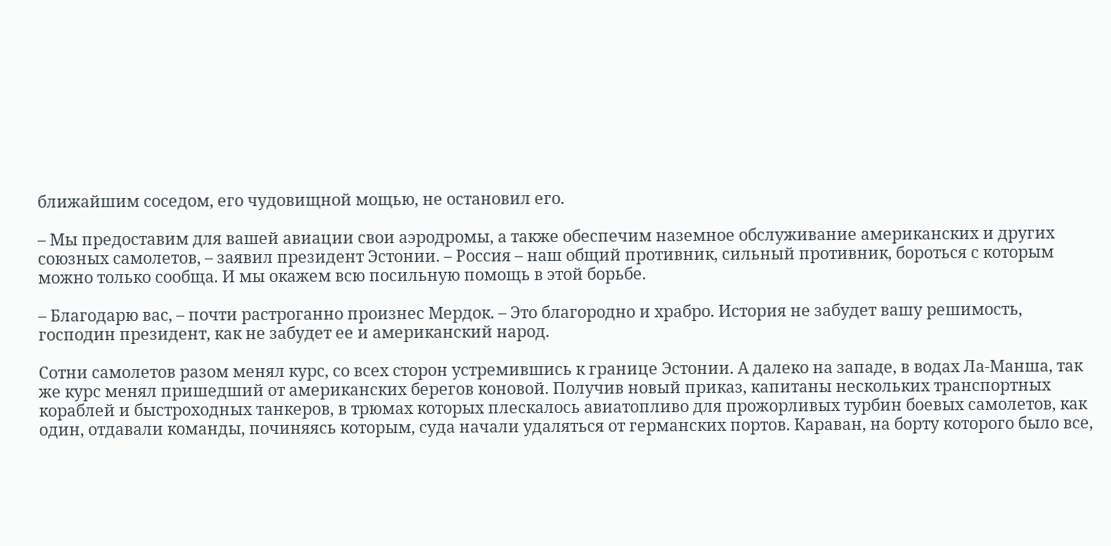ближайшим соседом, его чудовищной мощью, не остановил его.

– Мы предоставим для вашей авиации свои аэродромы, а также обеспечим наземное обслуживание американских и других союзных самолетов, – заявил президент Эстонии. – Россия – наш общий противник, сильный противник, бороться с которым можно только сообща. И мы окажем всю посильную помощь в этой борьбе.

– Благодарю вас, – почти растроганно произнес Мердок. – Это благородно и храбро. История не забудет вашу решимость, господин президент, как не забудет ее и американский народ.

Сотни самолетов разом менял курс, со всех сторон устремившись к границе Эстонии. А далеко на западе, в водах Ла-Манша, так же курс менял пришедший от американских берегов коновой. Получив новый приказ, капитаны нескольких транспортных кораблей и быстроходных танкеров, в трюмах которых плескалось авиатопливо для прожорливых турбин боевых самолетов, как один, отдавали команды, починяясь которым, суда начали удаляться от германских портов. Караван, на борту которого было все,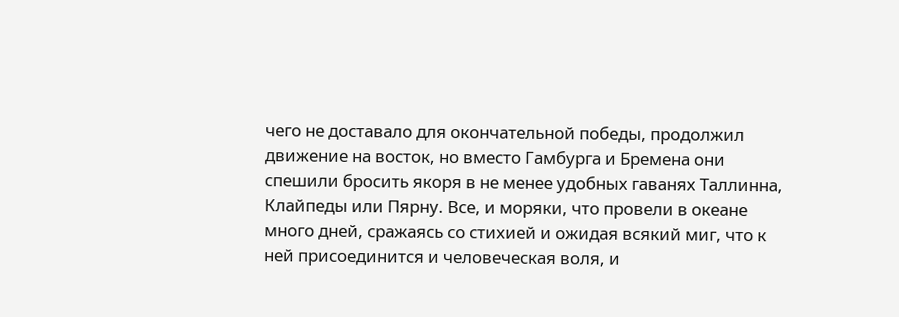чего не доставало для окончательной победы, продолжил движение на восток, но вместо Гамбурга и Бремена они спешили бросить якоря в не менее удобных гаванях Таллинна, Клайпеды или Пярну. Все, и моряки, что провели в океане много дней, сражаясь со стихией и ожидая всякий миг, что к ней присоединится и человеческая воля, и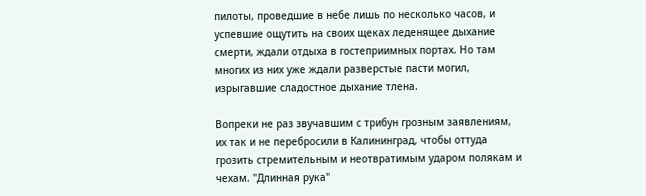пилоты, проведшие в небе лишь по несколько часов, и успевшие ощутить на своих щеках леденящее дыхание смерти, ждали отдыха в гостеприимных портах. Но там многих из них уже ждали разверстые пасти могил, изрыгавшие сладостное дыхание тлена.

Вопреки не раз звучавшим с трибун грозным заявлениям, их так и не перебросили в Калининград, чтобы оттуда грозить стремительным и неотвратимым ударом полякам и чехам. "Длинная рука"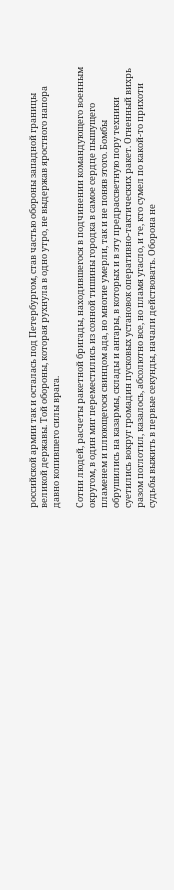российской армии так и осталась под Петербургом, став частью обороны западной границы великой державы. Той обороны, которая рухнула в одно утро, не выдержав яростного напора давно копившего силы врага.

Сотни людей, расчеты ракетной бригады, находившегося в подчинении командующего военным округом, в один миг переместились из сонной тишины городка в самое сердце пышущего пламенем и плюющегося свинцом ада, но многие умерли, так и не поняв этого. Бомбы обрушились на казармы, склады и ангары, в которых и в эту предрассветную пору техники суетились вокруг громадин пусковых установок оперативно-тактических ракет. Огненный вихрь разом поглотил, казалось, абсолютно все, но пламя угасло, и те, кто сумел по какой-то прихоти судьбы выжить в первые секунды, начали действовать. Оборона не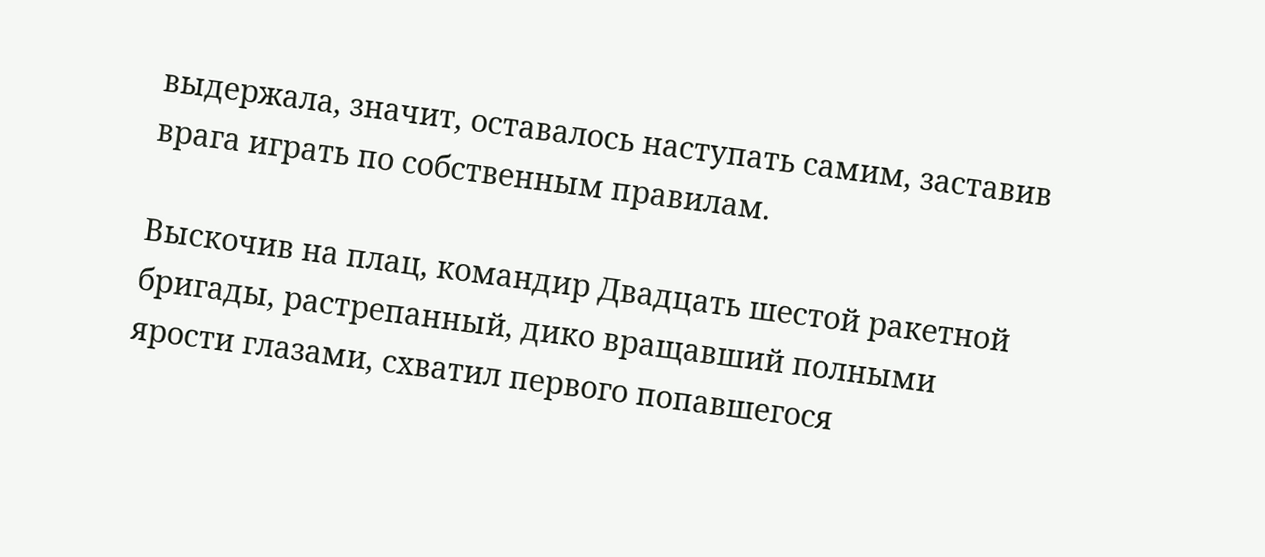выдержала, значит, оставалось наступать самим, заставив врага играть по собственным правилам.

Выскочив на плац, командир Двадцать шестой ракетной бригады, растрепанный, дико вращавший полными ярости глазами, схватил первого попавшегося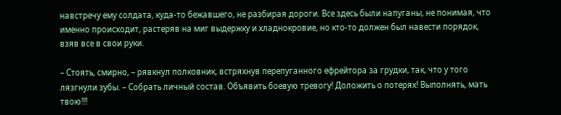навстречу ему солдата, куда-то бежавшего, не разбирая дороги. Все здесь были напуганы, не понимая, что именно происходит, растеряв на миг выдержку и хладнокровие, но кто-то должен был навести порядок, взяв все в свои руки.

– Стоять, смирно, – рявкнул полковник, встряхнув перепуганного ефрейтора за грудки, так, что у того лязгнули зубы. – Собрать личный состав. Объявить боевую тревогу! Доложить о потерях! Выполнять, мать твою!!!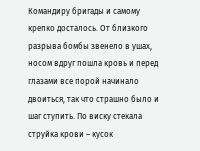Командиру бригады и самому крепко досталось. От близкого разрыва бомбы звенело в ушах, носом вдруг пошла кровь и перед глазами все порой начинало двоиться, так что страшно было и шаг ступить. По виску стекала струйка крови – кусок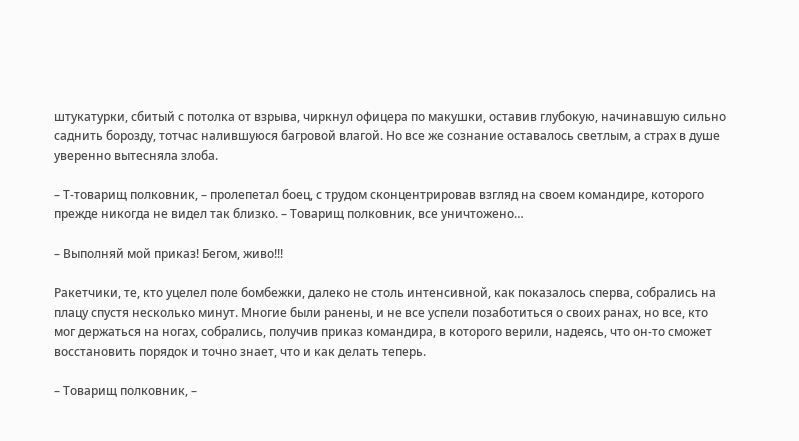штукатурки, сбитый с потолка от взрыва, чиркнул офицера по макушки, оставив глубокую, начинавшую сильно саднить борозду, тотчас налившуюся багровой влагой. Но все же сознание оставалось светлым, а страх в душе уверенно вытесняла злоба.

– Т-товарищ полковник, – пролепетал боец, с трудом сконцентрировав взгляд на своем командире, которого прежде никогда не видел так близко. – Товарищ полковник, все уничтожено…

– Выполняй мой приказ! Бегом, живо!!!

Ракетчики, те, кто уцелел поле бомбежки, далеко не столь интенсивной, как показалось сперва, собрались на плацу спустя несколько минут. Многие были ранены, и не все успели позаботиться о своих ранах, но все, кто мог держаться на ногах, собрались, получив приказ командира, в которого верили, надеясь, что он-то сможет восстановить порядок и точно знает, что и как делать теперь.

– Товарищ полковник, –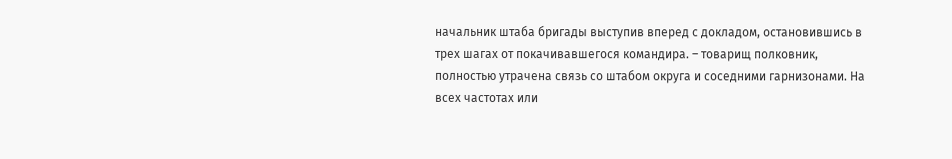начальник штаба бригады выступив вперед с докладом, остановившись в трех шагах от покачивавшегося командира. – товарищ полковник, полностью утрачена связь со штабом округа и соседними гарнизонами. На всех частотах или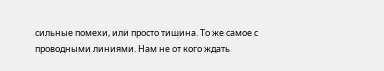сильные помехи, или просто тишина. То же самое с проводными линиями. Нам не от кого ждать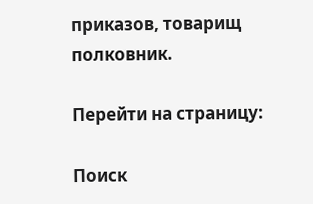приказов, товарищ полковник.

Перейти на страницу:

Поиск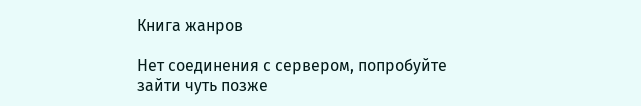Книга жанров

Нет соединения с сервером, попробуйте зайти чуть позже